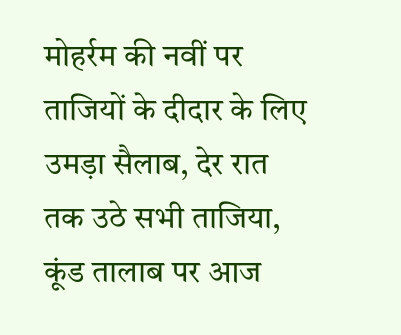मोहर्रम की नवीं पर ताजियों के दीदार के लिए उमड़ा सैलाब, देर रात तक उठे सभी ताजिया, कूंड तालाब पर आज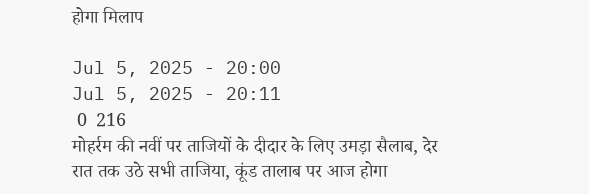होगा मिलाप

Jul 5, 2025 - 20:00
Jul 5, 2025 - 20:11
 0  216
मोहर्रम की नवीं पर ताजियों के दीदार के लिए उमड़ा सैलाब, देर रात तक उठे सभी ताजिया, कूंड तालाब पर आज होगा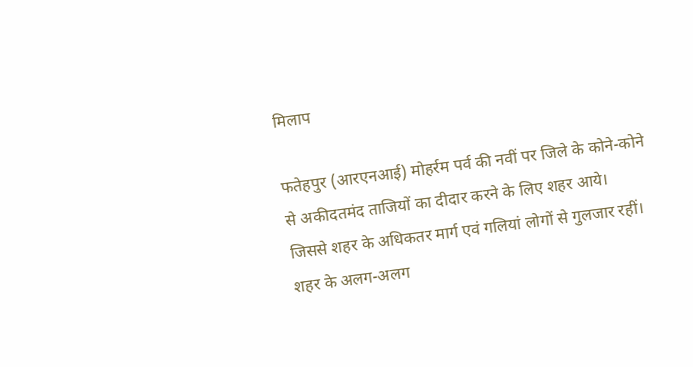मिलाप

फतेहपुर (आरएनआई) मोहर्रम पर्व की नवीं पर जिले के कोने-कोने से अकीदतमंद ताजियों का दीदार करने के लिए शहर आये। जिससे शहर के अधिकतर मार्ग एवं गलियां लोगों से गुलजार रहीं। शहर के अलग-अलग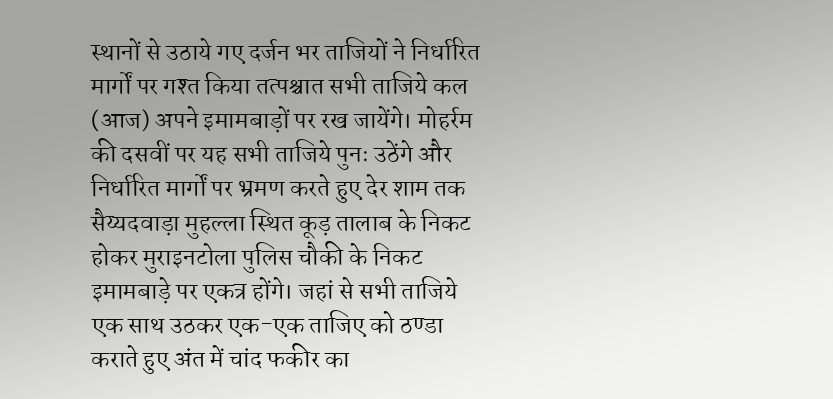स्थानों से उठाये गए दर्जन भर ताजियों ने निर्धारित मार्गों पर गश्त किया तत्पश्चात सभी ताजिये कल (आज) अपने इमामबाड़ों पर रख जायेंगे। मोहर्रम की दसवीं पर यह सभी ताजिये पुनः उठेंगे और निर्धारित मार्गों पर भ्रमण करते हुए देर शाम तक सैय्यदवाड़ा मुहल्ला स्थित कूड़ तालाब के निकट होकर मुराइनटोला पुलिस चौकी के निकट इमामबाड़े पर एकत्र होंगे। जहां से सभी ताजिये एक साथ उठकर एक-एक ताजिए को ठण्डा कराते हुए अंत में चांद फकीर का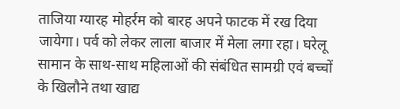ताजिया ग्यारह मोहर्रम को बारह अपने फाटक में रख दिया जायेगा। पर्व को लेकर लाला बाजार में मेला लगा रहा। घरेलू सामान के साथ-साथ महिलाओं की संबंधित सामग्री एवं बच्चों के खिलौने तथा खाद्य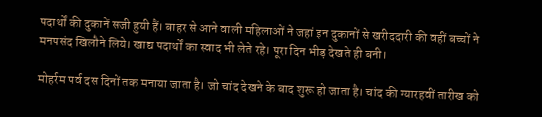पदार्थों की दुकानें सजी हुयी हैं। बाहर से आने वाली महिलाओं ने जहां इन दुकानों से खरीददारी की वहीं बच्चों ने मनपसंद खिलौने लिये। खाद्य पदार्थों का स्वाद भी लेते रहे। पूरा दिन भीड़ देखते ही बनी।

मोहर्रम पर्व दस दिनों तक मनाया जाता है। जो चांद देखने के बाद शुरू हो जाता है। चांद की ग्यारहवीं तारीख को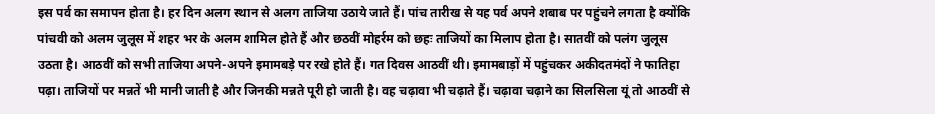इस पर्व का समापन होता है। हर दिन अलग स्थान से अलग ताजिया उठाये जाते हैं। पांच तारीख से यह पर्व अपने शबाब पर पहुंचने लगता है क्योंकि पांचवी को अलम जुलूस में शहर भर के अलम शामिल होते हैं और छठवीं मोहर्रम को छहः ताजियों का मिलाप होता है। सातवीं को पलंग जुलूस उठता है। आठवीं को सभी ताजिया अपने-अपने इमामबड़े पर रखे होते हैं। गत दिवस आठवीं थी। इमामबाड़ों में पहुंचकर अकीदतमंदों ने फातिहा पढ़ा। ताजियों पर मन्नतें भी मानी जाती है और जिनकी मन्नते पूरी हो जाती है। वह चढ़ावा भी चढ़ाते हैं। चढ़ावा चढ़ाने का सिलसिला यूं तो आठवीं से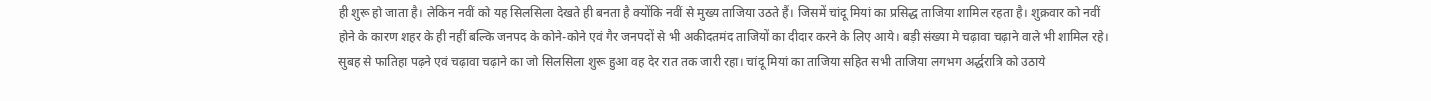ही शुरू हो जाता है। लेकिन नवीं को यह सिलसिला देखते ही बनता है क्योंकि नवीं से मुख्य ताजिया उठते हैं। जिसमें चांदू मियां का प्रसिद्ध ताजिया शामिल रहता है। शुक्रवार को नवीं होने के कारण शहर के ही नहीं बल्कि जनपद के कोने-कोने एवं गैर जनपदों से भी अकीदतमंद ताजियों का दीदार करने के लिए आये। बड़ी संख्या मे चढ़ावा चढ़ाने वाले भी शामिल रहे। सुबह से फातिहा पढ़ने एवं चढ़ावा चढ़ाने का जो सिलसिला शुरू हुआ वह देर रात तक जारी रहा। चांदू मियां का ताजिया सहित सभी ताजिया लगभग अर्द्धरात्रि को उठाये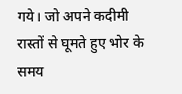गये। जो अपने कदीमी रास्तों से घूमते हुए भोर के समय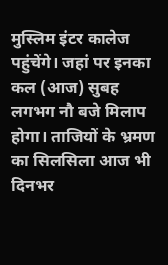मुस्लिम इंटर कालेज पहुंचेंगे। जहां पर इनका कल (आज) सुबह लगभग नौ बजे मिलाप होगा। ताजियों के भ्रमण का सिलसिला आज भी दिनभर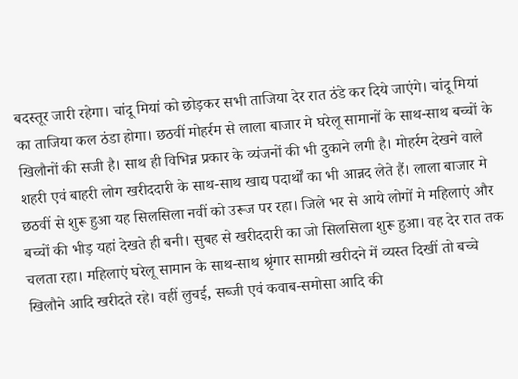बदस्तूर जारी रहेगा। चांदू मियां को छोड़कर सभी ताजिया देर रात ठंडे कर दिये जाएंगे। चांदू मियां का ताजिया कल ठंडा होगा। छठवीं मोहर्रम से लाला बाजार मे घरेलू सामानों के साथ-साथ बच्चों के खिलौनों की सजी है। साथ ही विभिन्न प्रकार के व्यंजनों की भी दुकाने लगी है। मोहर्रम देखने वाले शहरी एवं बाहरी लोग खरीददारी के साथ-साथ खाद्य पदार्थों का भी आन्नद लेते हैं। लाला बाजार मे छठवीं से शुरू हुआ यह सिलसिला नवीं को उरूज पर रहा। जिले भर से आये लोगों मे महिलाएं और बच्चों की भीड़ यहां देखते ही बनी। सुबह से खरीददारी का जो सिलसिला शुरू हुआ। वह देर रात तक चलता रहा। महिलाएं घरेलू सामान के साथ-साथ श्रृंगार सामग्री खरीदने में व्यस्त दिखीं तो बच्चे खिलौने आदि खरीदते रहे। वहीं लुचई, सब्जी एवं कवाब-समोसा आदि की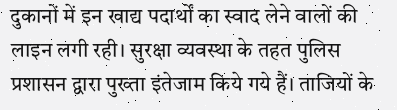दुकानों में इन खाद्य पदार्थों का स्वाद लेने वालों की लाइन लगी रही। सुरक्षा व्यवस्था के तहत पुलिस प्रशासन द्वारा पुख्ता इंतेजाम किये गये हैं। ताजियों के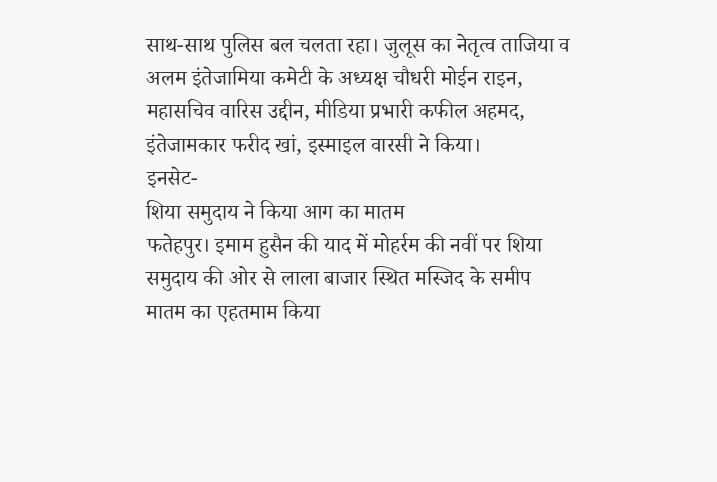साथ-साथ पुलिस बल चलता रहा। जुलूस का नेतृत्व ताजिया व अलम इंतेजामिया कमेटी के अध्यक्ष चौधरी मोईन राइन, महासचिव वारिस उद्दीन, मीडिया प्रभारी कफील अहमद, इंतेजामकार फरीद खां, इस्माइल वारसी ने किया।
इनसेट-
शिया समुदाय ने किया आग का मातम
फतेहपुर। इमाम हुसैन की याद में मोहर्रम की नवीं पर शिया समुदाय की ओर से लाला बाजार स्थित मस्जिद के समीप मातम का एहतमाम किया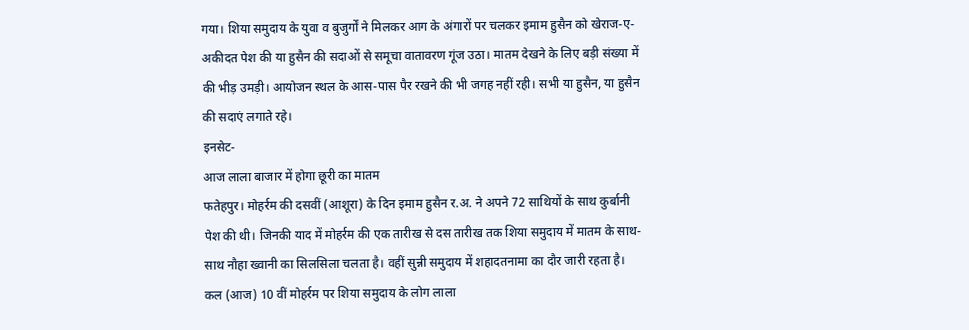गया। शिया समुदाय के युवा व बुजुर्गों ने मिलकर आग के अंगारों पर चलकर इमाम हुसैन को खेराज-ए-अकीदत पेश की या हुसैन की सदाओं से समूचा वातावरण गूंज उठा। मातम देखने के लिए बड़ी संख्या में की भीड़ उमड़ी। आयोजन स्थल के आस-पास पैर रखने की भी जगह नहीं रही। सभी या हुसैन, या हुसैन की सदाएं लगाते रहे।
इनसेट-
आज लाला बाजार में होगा छूरी का मातम
फतेहपुर। मोहर्रम की दसवीं (आशूरा) के दिन इमाम हुसैन र.अ. ने अपने 72 साथियों के साथ कुर्बानी पेश की थी। जिनकी याद में मोहर्रम की एक तारीख से दस तारीख तक शिया समुदाय में मातम के साथ-साथ नौहा ख्वानी का सिलसिला चलता है। वहीं सुन्नी समुदाय में शहादतनामा का दौर जारी रहता है। कल (आज) 10 वीं मोहर्रम पर शिया समुदाय के लोग लाला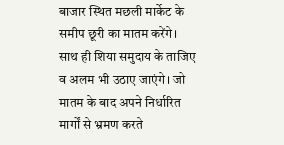बाजार स्थित मछली मार्केट के समीप छूरी का मातम करेंगे। साथ ही शिया समुदाय के ताजिए व अलम भी उठाए जाएंगे। जो मातम के बाद अपने निर्धारित मार्गों से भ्रमण करते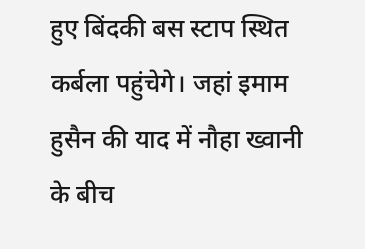हुए बिंदकी बस स्टाप स्थित कर्बला पहुंचेगे। जहां इमाम हुसैन की याद में नौहा ख्वानी के बीच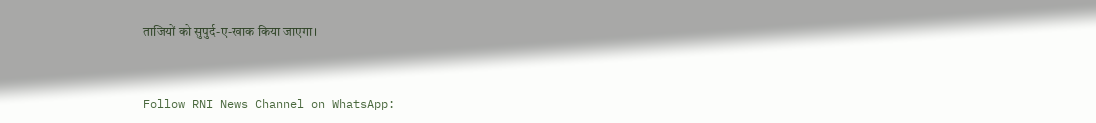ताजियों को सुपुर्द-ए-खाक किया जाएगा।


Follow RNI News Channel on WhatsApp: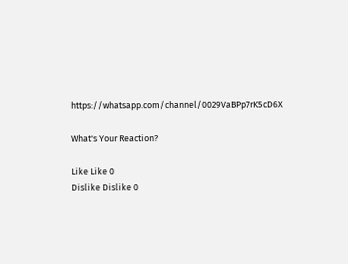https://whatsapp.com/channel/0029VaBPp7rK5cD6X

What's Your Reaction?

Like Like 0
Dislike Dislike 0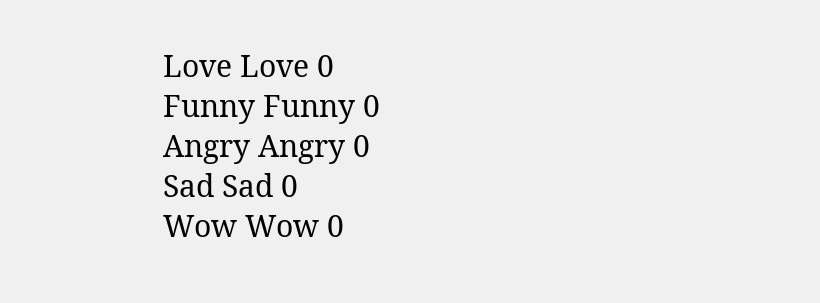Love Love 0
Funny Funny 0
Angry Angry 0
Sad Sad 0
Wow Wow 0